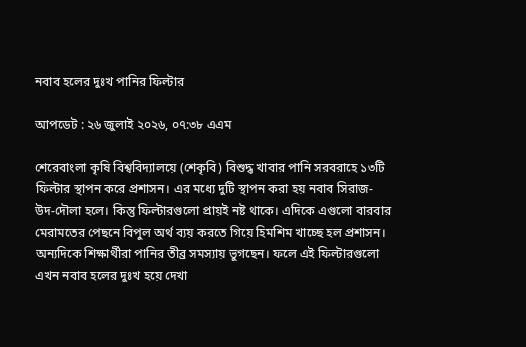নবাব হলের দুঃখ পানির ফিল্টার

আপডেট : ২৬ জুলাই ২০২৬, ০৭:৩৮ এএম

শেরেবাংলা কৃষি বিশ্ববিদ্যালয়ে (শেকৃবি) বিশুদ্ধ খাবার পানি সরবরাহে ১৩টি ফিল্টার স্থাপন করে প্রশাসন। এর মধ্যে দুটি স্থাপন করা হয় নবাব সিরাজ-উদ-দৌলা হলে। কিন্তু ফিল্টারগুলো প্রায়ই নষ্ট থাকে। এদিকে এগুলো বারবার মেরামতের পেছনে বিপুল অর্থ ব্যয় করতে গিয়ে হিমশিম খাচ্ছে হল প্রশাসন। অন্যদিকে শিক্ষার্থীরা পানির তীব্র সমস্যায় ভুগছেন। ফলে এই ফিল্টারগুলো এখন নবাব হলের দুঃখ হয়ে দেখা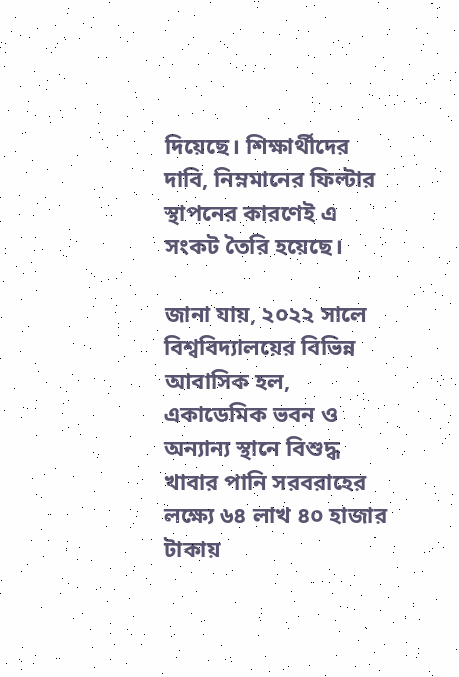দিয়েছে। শিক্ষার্থীদের দাবি, নিম্নমানের ফিল্টার স্থাপনের কারণেই এ সংকট তৈরি হয়েছে।

জানা যায়, ২০২২ সালে বিশ্ববিদ্যালয়ের বিভিন্ন আবাসিক হল, একাডেমিক ভবন ও অন্যান্য স্থানে বিশুদ্ধ খাবার পানি সরবরাহের লক্ষ্যে ৬৪ লাখ ৪০ হাজার টাকায়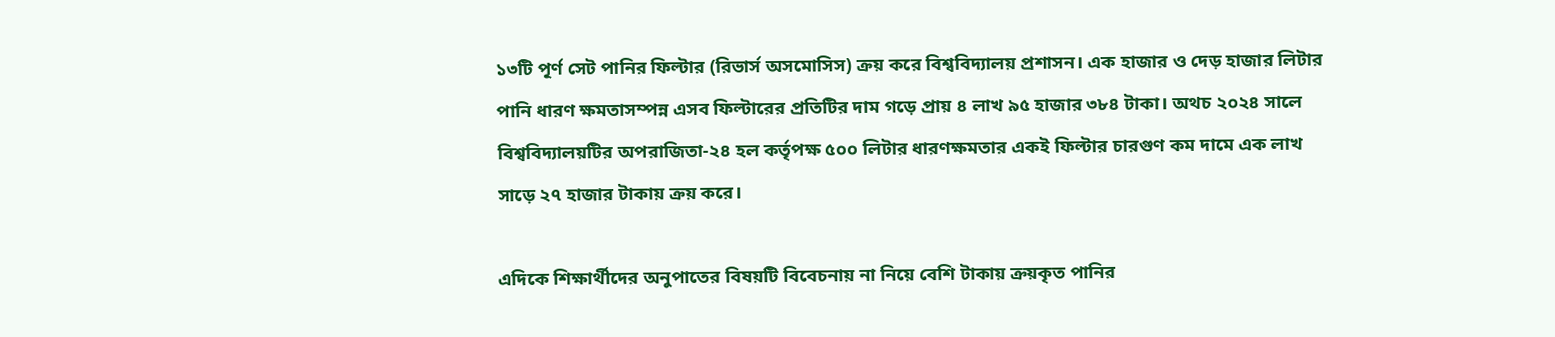১৩টি পূর্ণ সেট পানির ফিল্টার (রিভার্স অসমোসিস) ক্রয় করে বিশ্ববিদ্যালয় প্রশাসন। এক হাজার ও দেড় হাজার লিটার পানি ধারণ ক্ষমতাসম্পন্ন এসব ফিল্টারের প্রতিটির দাম গড়ে প্রায় ৪ লাখ ৯৫ হাজার ৩৮৪ টাকা। অথচ ২০২৪ সালে বিশ্ববিদ্যালয়টির অপরাজিতা-২৪ হল কর্তৃপক্ষ ৫০০ লিটার ধারণক্ষমতার একই ফিল্টার চারগুণ কম দামে এক লাখ সাড়ে ২৭ হাজার টাকায় ক্রয় করে।

এদিকে শিক্ষার্থীদের অনুপাতের বিষয়টি বিবেচনায় না নিয়ে বেশি টাকায় ক্রয়কৃত পানির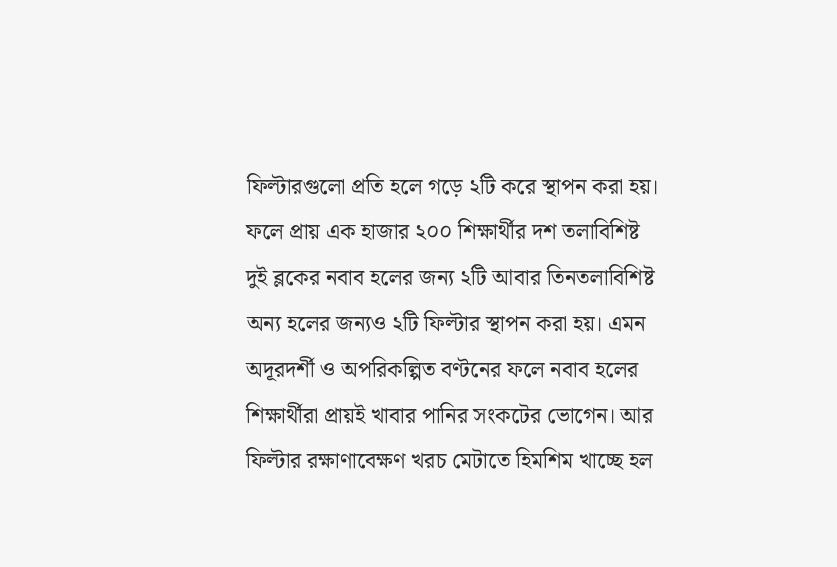ফিল্টারগুলো প্রতি হলে গড়ে ২টি করে স্থাপন করা হয়। ফলে প্রায় এক হাজার ২০০ শিক্ষার্থীর দশ তলাবিশিষ্ট দুই ব্লকের নবাব হলের জন্য ২টি আবার তিনতলাবিশিষ্ট অন্য হলের জন্যও ২টি ফিল্টার স্থাপন করা হয়। এমন অদূরদর্শী ও অপরিকল্পিত বণ্টনের ফলে নবাব হলের শিক্ষার্থীরা প্রায়ই খাবার পানির সংকটের ভোগেন। আর ফিল্টার রক্ষাণাবেক্ষণ খরচ মেটাতে হিমশিম খাচ্ছে হল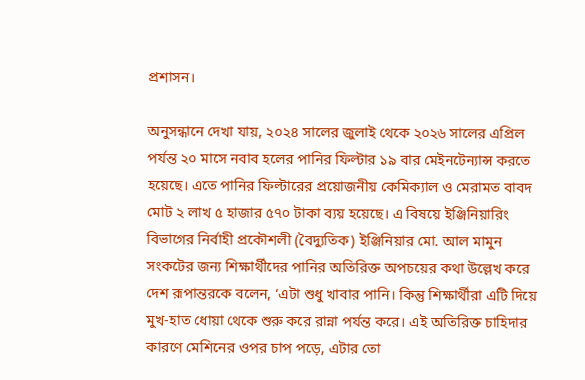প্রশাসন।

অনুসন্ধানে দেখা যায়, ২০২৪ সালের জুলাই থেকে ২০২৬ সালের এপ্রিল পর্যন্ত ২০ মাসে নবাব হলের পানির ফিল্টার ১৯ বার মেইনটেন্যান্স করতে হয়েছে। এতে পানির ফিল্টারের প্রয়োজনীয় কেমিক্যাল ও মেরামত বাবদ মোট ২ লাখ ৫ হাজার ৫৭০ টাকা ব্যয় হয়েছে। এ বিষয়ে ইঞ্জিনিয়ারিং বিভাগের নির্বাহী প্রকৌশলী (বৈদ্যুতিক) ইঞ্জিনিয়ার মো. আল মামুন সংকটের জন্য শিক্ষার্থীদের পানির অতিরিক্ত অপচয়ের কথা উল্লেখ করে দেশ রূপান্তরকে বলেন, ‘এটা শুধু খাবার পানি। কিন্তু শিক্ষার্থীরা এটি দিয়ে মুখ-হাত ধোয়া থেকে শুরু করে রান্না পর্যন্ত করে। এই অতিরিক্ত চাহিদার কারণে মেশিনের ওপর চাপ পড়ে, এটার তো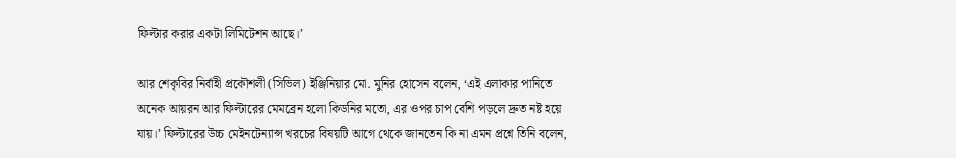ফিল্টার করার একটা লিমিটেশন আছে।’

আর শেকৃবির নির্বাহী প্রকৌশলী (সিভিল) ইঞ্জিনিয়ার মো. মুনির হোসেন বলেন, ‘এই এলাকার পানিতে অনেক আয়রন আর ফিল্টারের মেমব্রেন হলো কিডনির মতো, এর ওপর চাপ বেশি পড়লে দ্রুত নষ্ট হয়ে যায়।’ ফিল্টারের উচ্চ মেইনটেন্যান্স খরচের বিষয়টি আগে থেকে জানতেন কি না এমন প্রশ্নে তিনি বলেন,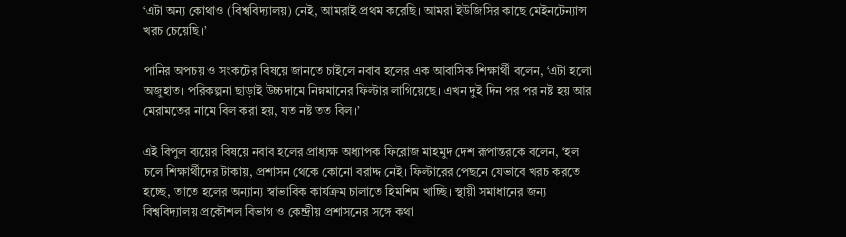‘এটা অন্য কোথাও (বিশ্ববিদ্যালয়) নেই, আমরাই প্রথম করেছি। আমরা ইউজিসির কাছে মেইনটেন্যান্স খরচ চেয়েছি।’

পানির অপচয় ও সংকটের বিষয়ে জানতে চাইলে নবাব হলের এক আবাসিক শিক্ষার্থী বলেন, ‘এটা হলো অজুহাত। পরিকল্পনা ছাড়াই উচ্চদামে নিম্নমানের ফিল্টার লাগিয়েছে। এখন দুই দিন পর পর নষ্ট হয় আর মেরামতের নামে বিল করা হয়, যত নষ্ট তত বিল।’

এই বিপুল ব্যয়ের বিষয়ে নবাব হলের প্রাধ্যক্ষ অধ্যাপক ফিরোজ মাহমুদ দেশ রূপান্তরকে বলেন, ‘হল চলে শিক্ষার্থীদের টাকায়, প্রশাসন থেকে কোনো বরাদ্দ নেই। ফিল্টারের পেছনে যেভাবে খরচ করতে হচ্ছে, তাতে হলের অন্যান্য স্বাভাবিক কার্যক্রম চালাতে হিমশিম খাচ্ছি। স্থায়ী সমাধানের জন্য বিশ্ববিদ্যালয় প্রকৌশল বিভাগ ও কেন্দ্রীয় প্রশাসনের সঙ্গে কথা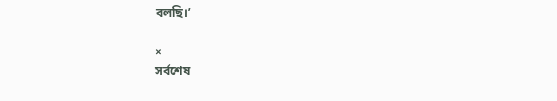বলছি।’

×
সর্বশেষ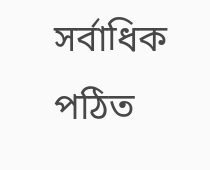সর্বাধিক পঠিত